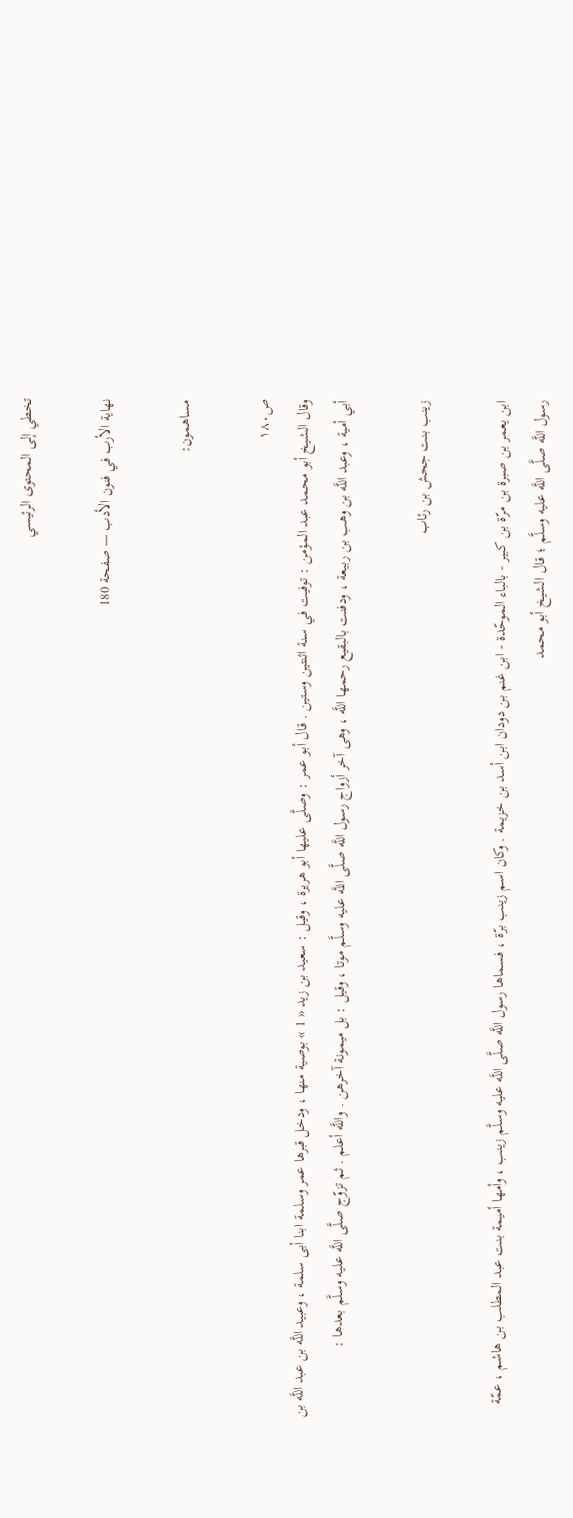تخطي إلى المحتوى الرئيسي

نهاية الأرب في فنون الأدب — صفحة 180

مساهمون:

ص١٨٠
وقال الشيخ أبو محمد عبد المؤمن : توفيت في سنة اثنتين وستين . قال أبو عمر : وصلَّى عليها أبو هريرة ، وقيل : سعيد بن زيد « 1 » بوصية منها ، ودخل قبرها عمر وسلمة ابنا أبى سلمة ، وعبيد اللَّه بن عبد اللَّه بن أبي أمية ، وعبد اللَّه بن وهب بن ربيعة ، ودفنت بالبقيع رحمها اللَّه ، وهى آخر أزواج رسول اللَّه صلَّى اللَّه عليه وسلَّم موتا ، وقيل : بل ميمونة آخرهن . واللَّه أعلم . ثم تزوّج صلَّى اللَّه عليه وسلَّم بعدها :

زينب بنت جحش بن رئاب

ابن يعمر بن صبرة بن مرّة بن كبير - بالباء الموحّدة - ابن غنم بن دودان ابن أسد بن خزيمة . وكان اسم زينب برّة ، فسماها رسول اللَّه صلَّى اللَّه عليه وسلَّم زينب ، وأمها أميمة بنت عبد المطلب بن هاشم ، عمّة رسول اللَّه صلَّى اللَّه عليه وسلَّم ؛ قال الشيخ أبو محمد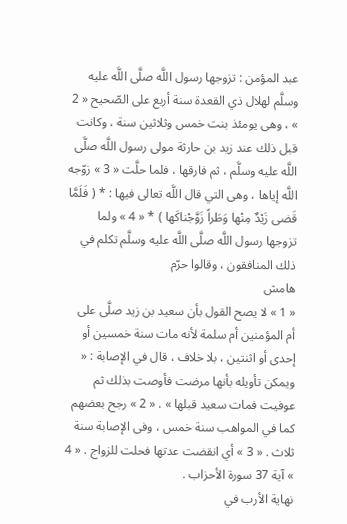عبد المؤمن : تزوجها رسول اللَّه صلَّى اللَّه عليه وسلَّم لهلال ذي القعدة سنة أربع على الصّحيح « 2 » ، وهى يومئذ بنت خمس وثلاثين سنة ، وكانت قبل ذلك عند زيد بن حارثة مولى رسول اللَّه صلَّى اللَّه عليه وسلَّم ، ثم فارقها ، فلما حلَّت « 3 » زوّجه اللَّه إياها ، وهى التي قال اللَّه تعالى فيها : * ( فَلَمَّا قَضى زَيْدٌ مِنْها وَطَراً زَوَّجْناكَها ) * « 4 » ولما تزوجها رسول اللَّه صلَّى اللَّه عليه وسلَّم تكلم في ذلك المنافقون ، وقالوا حرّم
هامش
« 1 » لا يصح القول بأن سعيد بن زيد صلَّى على أم المؤمنين أم سلمة لأنه مات سنة خمسين أو إحدى أو اثنتين ، بلا خلاف ، قال في الإصابة : « ويمكن تأويله بأنها مرضت فأوصت بذلك ثم عوفيت فمات سعيد قبلها » . « 2 » رجح بعضهم كما في المواهب سنة خمس ، وفى الإصابة سنة ثلاث . « 3 » أي انقضت عدتها فحلت للزواج . « 4 » آية 37 سورة الأحزاب .
نهاية الأرب في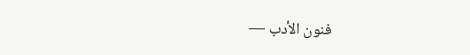فنون الأدب —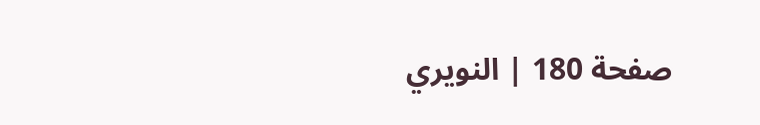صفحة 180 | النويري